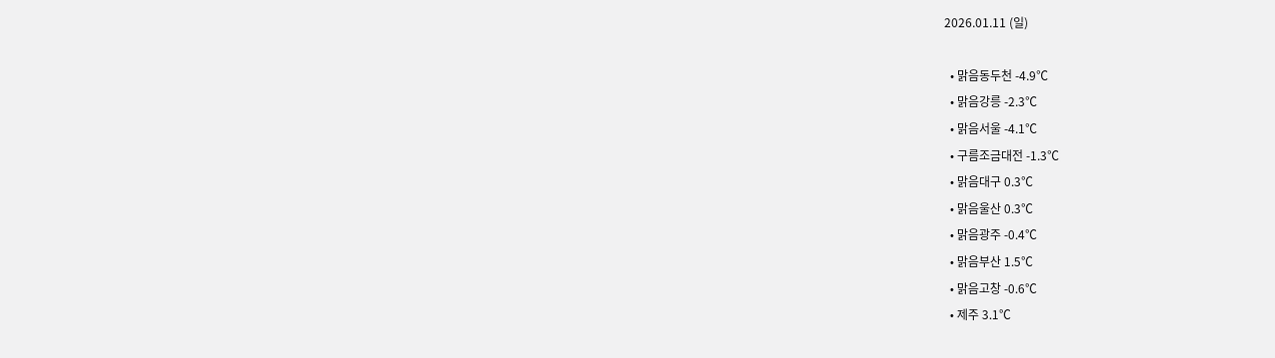2026.01.11 (일)

  • 맑음동두천 -4.9℃
  • 맑음강릉 -2.3℃
  • 맑음서울 -4.1℃
  • 구름조금대전 -1.3℃
  • 맑음대구 0.3℃
  • 맑음울산 0.3℃
  • 맑음광주 -0.4℃
  • 맑음부산 1.5℃
  • 맑음고창 -0.6℃
  • 제주 3.1℃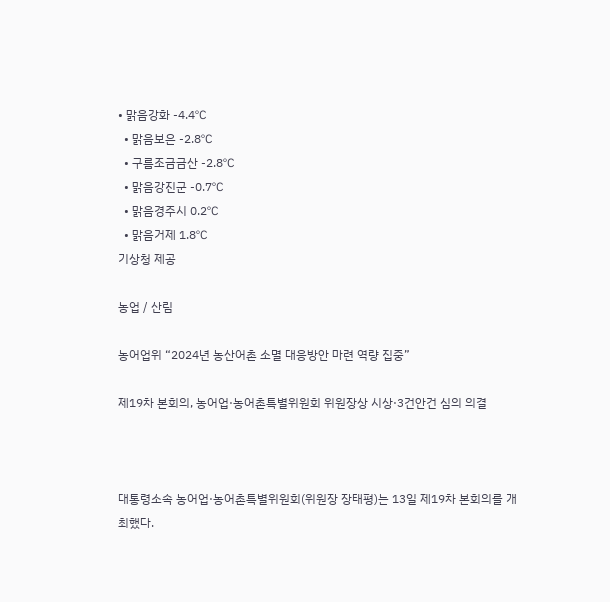• 맑음강화 -4.4℃
  • 맑음보은 -2.8℃
  • 구름조금금산 -2.8℃
  • 맑음강진군 -0.7℃
  • 맑음경주시 0.2℃
  • 맑음거제 1.8℃
기상청 제공

농업 / 산림

농어업위 “2024년 농산어촌 소멸 대응방안 마련 역량 집중”

제19차 본회의, 농어업·농어촌특별위원회 위원장상 시상·3건안건 심의 의결



대통령소속 농어업·농어촌특별위원회(위원장 장태평)는 13일 제19차 본회의를 개최했다.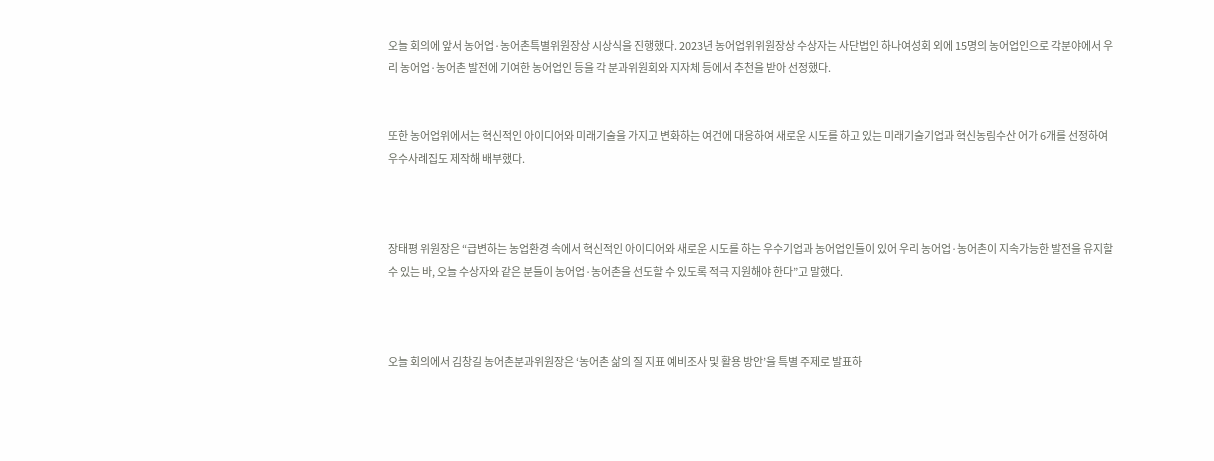오늘 회의에 앞서 농어업·농어촌특별위원장상 시상식을 진행했다. 2023년 농어업위위원장상 수상자는 사단법인 하나여성회 외에 15명의 농어업인으로 각분야에서 우리 농어업·농어촌 발전에 기여한 농어업인 등을 각 분과위원회와 지자체 등에서 추천을 받아 선정했다.


또한 농어업위에서는 혁신적인 아이디어와 미래기술을 가지고 변화하는 여건에 대응하여 새로운 시도를 하고 있는 미래기술기업과 혁신농림수산 어가 6개를 선정하여 우수사례집도 제작해 배부했다.



장태평 위원장은 “급변하는 농업환경 속에서 혁신적인 아이디어와 새로운 시도를 하는 우수기업과 농어업인들이 있어 우리 농어업·농어촌이 지속가능한 발전을 유지할 수 있는 바, 오늘 수상자와 같은 분들이 농어업·농어촌을 선도할 수 있도록 적극 지원해야 한다”고 말했다.



오늘 회의에서 김창길 농어촌분과위원장은 ‘농어촌 삶의 질 지표 예비조사 및 활용 방안’을 특별 주제로 발표하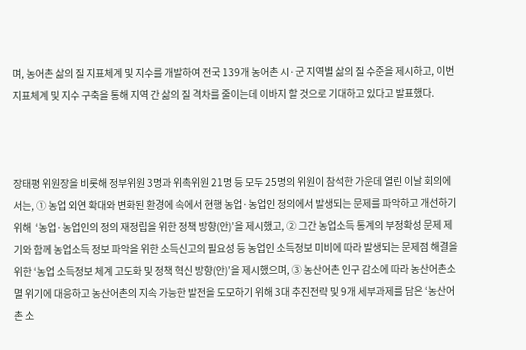며, 농어촌 삶의 질 지표체계 및 지수를 개발하여 전국 139개 농어촌 시·군 지역별 삶의 질 수준을 제시하고, 이번 지표체계 및 지수 구축을 통해 지역 간 삶의 질 격차를 줄이는데 이바지 할 것으로 기대하고 있다고 발표했다.



장태평 위원장을 비롯해 정부위원 3명과 위촉위원 21명 등 모두 25명의 위원이 참석한 가운데 열린 이날 회의에서는, ① 농업 외연 확대와 변화된 환경에 속에서 현행 농업·농업인 정의에서 발생되는 문제를 파악하고 개선하기 위해  ‘농업·농업인의 정의 재정립을 위한 정책 방향(안)’을 제시했고, ② 그간 농업소득 통계의 부정확성 문제 제기와 함께 농업소득 정보 파악을 위한 소득신고의 필요성 등 농업인 소득정보 미비에 따라 발생되는 문제점 해결을 위한 ‘농업 소득정보 체계 고도화 및 정책 혁신 방향(안)’을 제시했으며, ③ 농산어촌 인구 감소에 따라 농산어촌소멸 위기에 대응하고 농산어촌의 지속 가능한 발전을 도모하기 위해 3대 추진전략 및 9개 세부과제를 담은 ‘농산어촌 소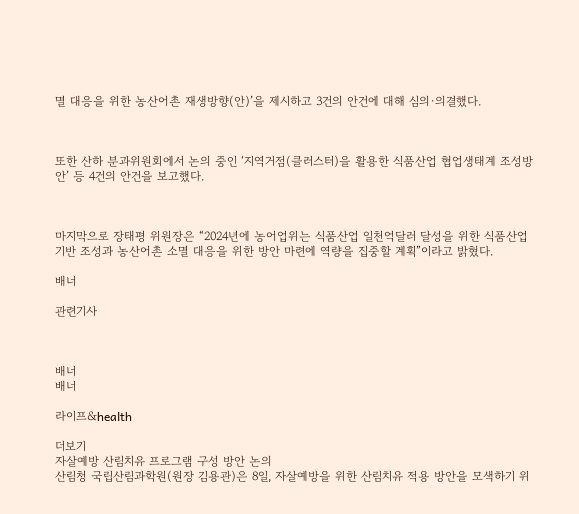멸 대응을 위한 농산어촌 재생방향(안)’을 제시하고 3건의 안건에 대해 심의·의결했다.



또한 산하 분과위원회에서 논의 중인 ‘지역거점(클러스터)을 활용한 식품산업 협업생태계 조성방안’ 등 4건의 안건을 보고했다.



마지막으로 장태평 위원장은 “2024년에 농어업위는 식품산업 일천억달러 달성을 위한 식품산업 기반 조성과 농산어촌 소멸 대응을 위한 방안 마련에 역량을 집중할 계획”이라고 밝혔다.

배너

관련기사



배너
배너

라이프&health

더보기
자살예방 산림치유 프로그램 구성 방안 논의
산림청 국립산림과학원(원장 김용관)은 8일, 자살예방을 위한 산림치유 적용 방안을 모색하기 위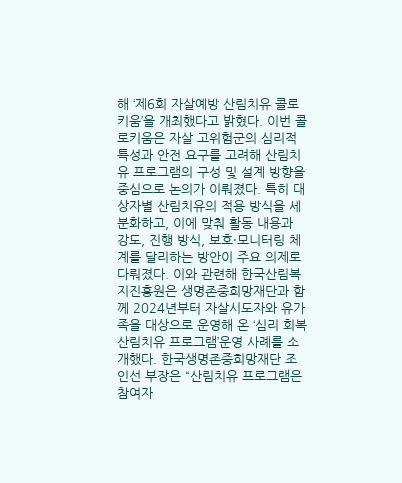해 ‘제6회 자살예방 산림치유 콜로키움’을 개최했다고 밝혔다. 이번 콜로키움은 자살 고위험군의 심리적 특성과 안전 요구를 고려해 산림치유 프로그램의 구성 및 설계 방향을 중심으로 논의가 이뤄졌다. 특히 대상자별 산림치유의 적용 방식을 세분화하고, 이에 맞춰 활동 내용과 강도, 진행 방식, 보호·모니터링 체계를 달리하는 방안이 주요 의제로 다뤄졌다. 이와 관련해 한국산림복지진흥원은 생명존중희망재단과 함께 2024년부터 자살시도자와 유가족을 대상으로 운영해 온 ‘심리 회복 산림치유 프로그램’운영 사례를 소개했다. 한국생명존중희망재단 조인선 부장은 “산림치유 프로그램은 참여자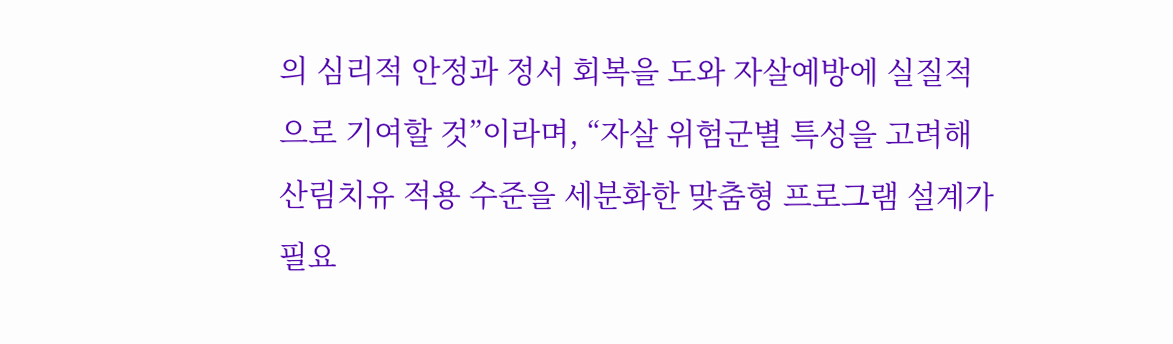의 심리적 안정과 정서 회복을 도와 자살예방에 실질적으로 기여할 것”이라며, “자살 위험군별 특성을 고려해 산림치유 적용 수준을 세분화한 맞춤형 프로그램 설계가 필요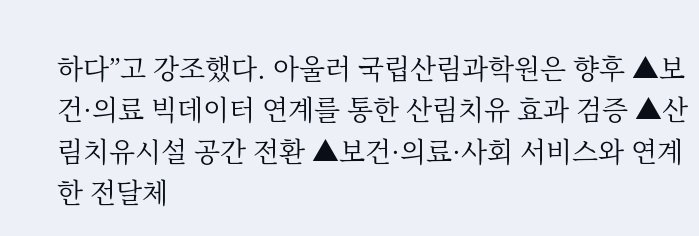하다”고 강조했다. 아울러 국립산림과학원은 향후 ▲보건·의료 빅데이터 연계를 통한 산림치유 효과 검증 ▲산림치유시설 공간 전환 ▲보건·의료·사회 서비스와 연계한 전달체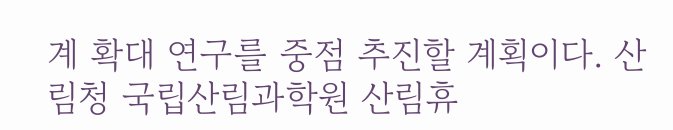계 확대 연구를 중점 추진할 계획이다. 산림청 국립산림과학원 산림휴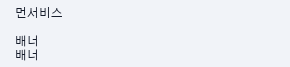먼서비스

배너
배너